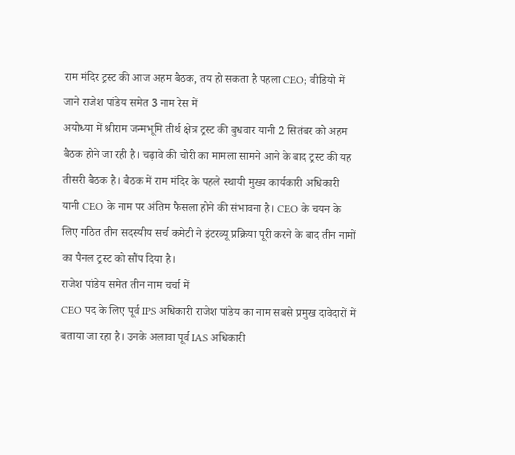राम मंदिर ट्रस्ट की आज अहम बैठक, तय हो सकता है पहला CEO; वीडियो में जाने राजेश पांडेय समेत 3 नाम रेस में
अयोध्या में श्रीराम जन्मभूमि तीर्थ क्षेत्र ट्रस्ट की बुधवार यानी 2 सितंबर को अहम बैठक होने जा रही है। चढ़ावे की चोरी का मामला सामने आने के बाद ट्रस्ट की यह तीसरी बैठक है। बैठक में राम मंदिर के पहले स्थायी मुख्य कार्यकारी अधिकारी यानी CEO के नाम पर अंतिम फैसला होने की संभावना है। CEO के चयन के लिए गठित तीन सदस्यीय सर्च कमेटी ने इंटरव्यू प्रक्रिया पूरी करने के बाद तीन नामों का पैनल ट्रस्ट को सौंप दिया है।
राजेश पांडेय समेत तीन नाम चर्चा में
CEO पद के लिए पूर्व IPS अधिकारी राजेश पांडेय का नाम सबसे प्रमुख दावेदारों में बताया जा रहा है। उनके अलावा पूर्व IAS अधिकारी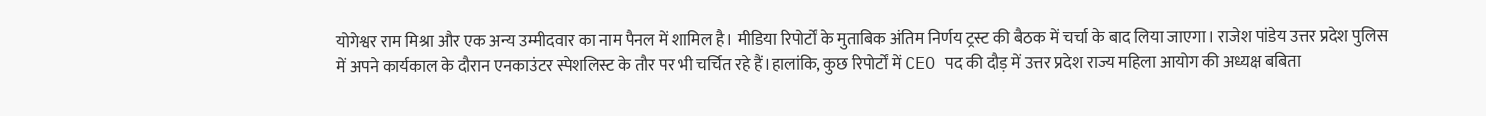योगेश्वर राम मिश्रा और एक अन्य उम्मीदवार का नाम पैनल में शामिल है। मीडिया रिपोर्टों के मुताबिक अंतिम निर्णय ट्रस्ट की बैठक में चर्चा के बाद लिया जाएगा। राजेश पांडेय उत्तर प्रदेश पुलिस में अपने कार्यकाल के दौरान एनकाउंटर स्पेशलिस्ट के तौर पर भी चर्चित रहे हैं।हालांकि, कुछ रिपोर्टों में CEO पद की दौड़ में उत्तर प्रदेश राज्य महिला आयोग की अध्यक्ष बबिता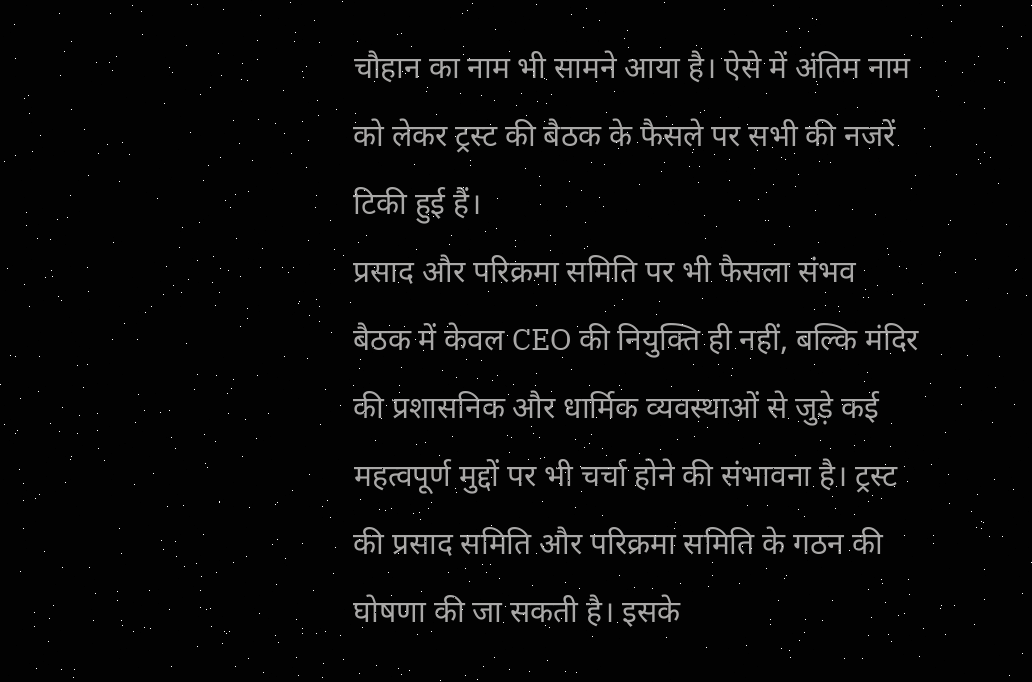चौहान का नाम भी सामने आया है। ऐसे में अंतिम नाम को लेकर ट्रस्ट की बैठक के फैसले पर सभी की नजरें टिकी हुई हैं।
प्रसाद और परिक्रमा समिति पर भी फैसला संभव
बैठक में केवल CEO की नियुक्ति ही नहीं, बल्कि मंदिर की प्रशासनिक और धार्मिक व्यवस्थाओं से जुड़े कई महत्वपूर्ण मुद्दों पर भी चर्चा होने की संभावना है। ट्रस्ट की प्रसाद समिति और परिक्रमा समिति के गठन की घोषणा की जा सकती है। इसके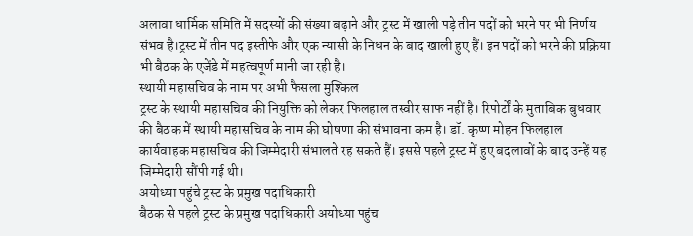अलावा धार्मिक समिति में सदस्यों की संख्या बढ़ाने और ट्रस्ट में खाली पड़े तीन पदों को भरने पर भी निर्णय संभव है।ट्रस्ट में तीन पद इस्तीफे और एक न्यासी के निधन के बाद खाली हुए हैं। इन पदों को भरने की प्रक्रिया भी बैठक के एजेंडे में महत्वपूर्ण मानी जा रही है।
स्थायी महासचिव के नाम पर अभी फैसला मुश्किल
ट्रस्ट के स्थायी महासचिव की नियुक्ति को लेकर फिलहाल तस्वीर साफ नहीं है। रिपोर्टों के मुताबिक बुधवार की बैठक में स्थायी महासचिव के नाम की घोषणा की संभावना कम है। डॉ. कृष्ण मोहन फिलहाल कार्यवाहक महासचिव की जिम्मेदारी संभालते रह सकते हैं। इससे पहले ट्रस्ट में हुए बदलावों के बाद उन्हें यह जिम्मेदारी सौंपी गई थी।
अयोध्या पहुंचे ट्रस्ट के प्रमुख पदाधिकारी
बैठक से पहले ट्रस्ट के प्रमुख पदाधिकारी अयोध्या पहुंच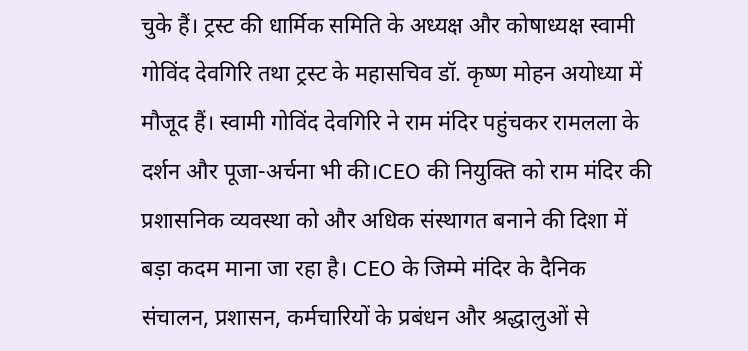चुके हैं। ट्रस्ट की धार्मिक समिति के अध्यक्ष और कोषाध्यक्ष स्वामी गोविंद देवगिरि तथा ट्रस्ट के महासचिव डॉ. कृष्ण मोहन अयोध्या में मौजूद हैं। स्वामी गोविंद देवगिरि ने राम मंदिर पहुंचकर रामलला के दर्शन और पूजा-अर्चना भी की।CEO की नियुक्ति को राम मंदिर की प्रशासनिक व्यवस्था को और अधिक संस्थागत बनाने की दिशा में बड़ा कदम माना जा रहा है। CEO के जिम्मे मंदिर के दैनिक संचालन, प्रशासन, कर्मचारियों के प्रबंधन और श्रद्धालुओं से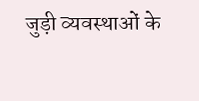जुड़ी व्यवस्थाओं के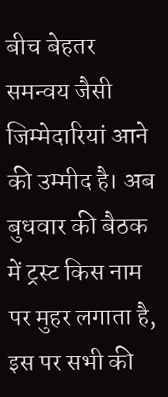बीच बेहतर समन्वय जैसी जिम्मेदारियां आने की उम्मीद है। अब बुधवार की बैठक में ट्रस्ट किस नाम पर मुहर लगाता है, इस पर सभी की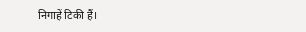निगाहें टिकी हैं।